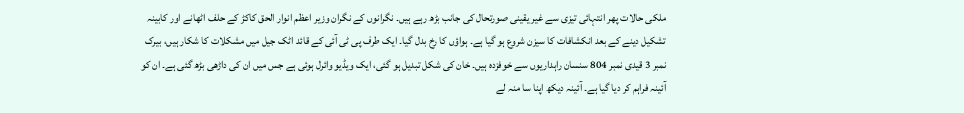ملکی حالات پھر انتہائی تیزی سے غیر یقینی صورتحال کی جانب بڑھ رہے ہیں۔ نگرانوں کے نگران وزیر اعظم انوار الحق کاکڑ کے حلف اٹھانے اور کابینہ تشکیل دینے کے بعد انکشافات کا سیزن شروع ہو گیا ہے۔ ہواؤں کا رخ بدل گیا۔ ایک طرف پی ٹی آئی کے قائد اٹک جیل میں مشکلات کا شکار ہیں، بیرک نمبر 3 قیدی نمبر 804 سنسان راہداریوں سے خوفزدہ ہیں۔ خان کی شکل تبدیل ہو گئی، ایک ویڈیو وائرل ہوئی ہے جس میں ان کی داڑھی بڑھ گئی ہے۔ ان کو آئینہ فراہم کر دیا گیا ہے۔ آئینہ دیکھ اپنا سا منہ لے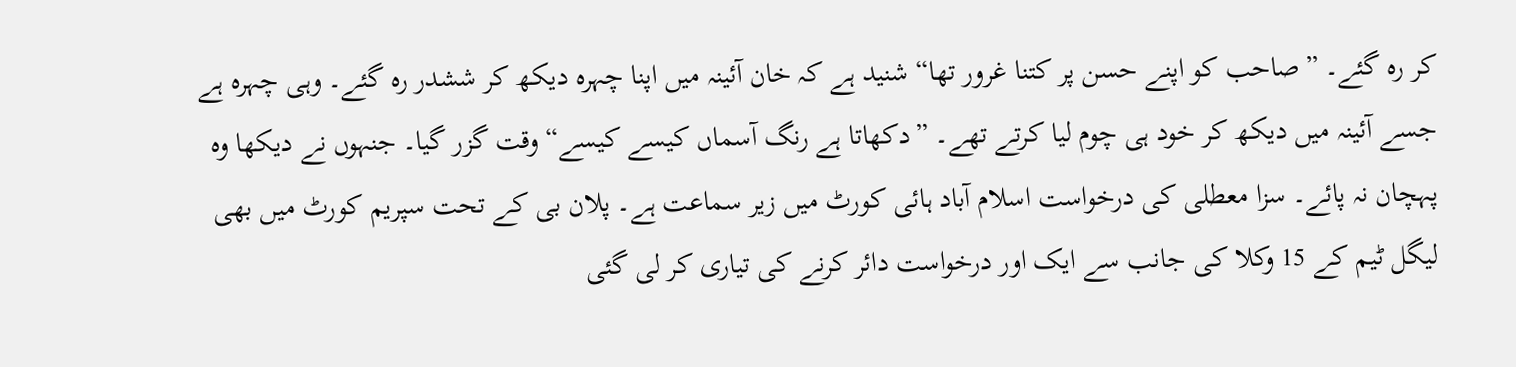کر رہ گئے۔ ”صاحب کو اپنے حسن پر کتنا غرور تھا“ شنید ہے کہ خان آئینہ میں اپنا چہرہ دیکھ کر ششدر رہ گئے۔ وہی چہرہ ہے جسے آئینہ میں دیکھ کر خود ہی چوم لیا کرتے تھے۔ ”دکھاتا ہے رنگ آسماں کیسے کیسے“ وقت گزر گیا۔ جنہوں نے دیکھا وہ پہچان نہ پائے۔ سزا معطلی کی درخواست اسلام آباد ہائی کورٹ میں زیر سماعت ہے۔ پلان بی کے تحت سپریم کورٹ میں بھی لیگل ٹیم کے 15 وکلا کی جانب سے ایک اور درخواست دائر کرنے کی تیاری کر لی گئی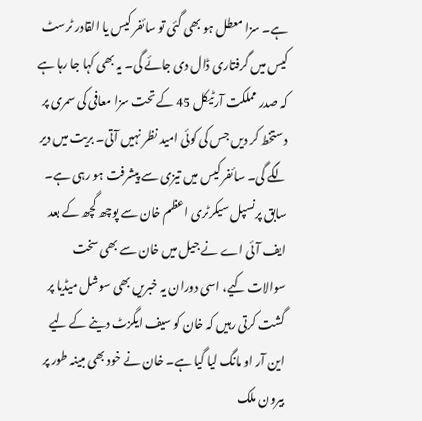ہے۔ سزا معطل ہو بھی گئی تو سائفر کیس یا القادر ٹرسٹ کیس میں گرفتاری ڈال دی جائے گی۔ یہ بھی کہا جا رہا ہے کہ صدر مملکت آرٹیکل 45 کے تحت سزا معافی کی سمری پر دستخط کر دیں جس کی کوئی امید نظر نہیں آتی۔ بریت میں دیر لگے گی۔ سائفر کیس میں تیزی سے پیشرفت ہو رہی ہے۔ سابق پرنسپل سیکرٹری اعظم خان سے پوچھ گچھ کے بعد ایف آئی اے نے جیل میں خان سے بھی سخت سوالات کیے، اسی دوران یہ خبریں بھی سوشل میڈیا پر گشت کرتی رہیں کہ خان کو سیف ایگزٹ دینے کے لیے این آر او مانگ لیا گیا ہے۔ خان نے خود بھی مبینہ طور پر بیرون ملک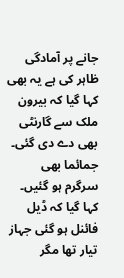جانے پر آمادگی ظاہر کی ہے یہ بھی کہا گیا کہ بیرون ملک سے گارنٹی بھی دے دی گئی۔ جمائما بھی سرگرم ہو گئیں۔ کہا گیا کہ ڈیل فائنل ہو گئی جہاز تیار تھا مگر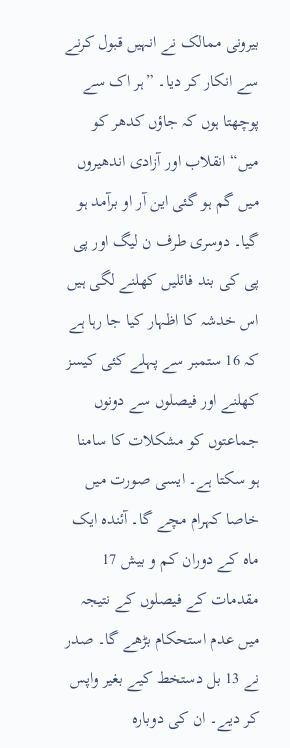بیرونی ممالک نے انہیں قبول کرنے سے انکار کر دیا۔ ”ہر اک سے پوچھتا ہوں کہ جاؤں کدھر کو میں“ انقلاب اور آزادی اندھیروں میں گم ہو گئی این آر او برآمد ہو گیا۔ دوسری طرف ن لیگ اور پی پی کی بند فائلیں کھلنے لگی ہیں اس خدشہ کا اظہار کیا جا رہا ہے کہ 16 ستمبر سے پہلے کئی کیسز کھلنے اور فیصلوں سے دونوں جماعتوں کو مشکلات کا سامنا ہو سکتا ہے۔ ایسی صورت میں خاصا کہرام مچے گا۔ آئندہ ایک ماہ کے دوران کم و بیش 17 مقدمات کے فیصلوں کے نتیجہ میں عدم استحکام بڑھے گا۔ صدر نے 13 بل دستخط کیے بغیر واپس کر دیے۔ ان کی دوبارہ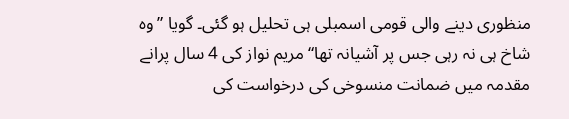منظوری دینے والی قومی اسمبلی ہی تحلیل ہو گئی۔ گویا ”وہ شاخ ہی نہ رہی جس پر آشیانہ تھا“ مریم نواز کی 4 سال پرانے مقدمہ میں ضمانت منسوخی کی درخواست کی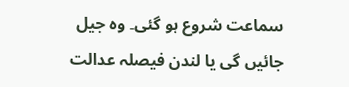سماعت شروع ہو گئی۔ وہ جیل جائیں گی یا لندن فیصلہ عدالت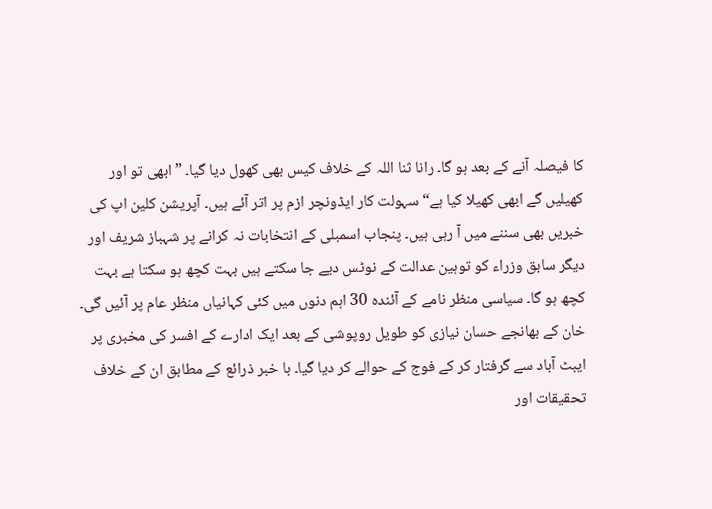کا فیصلہ آنے کے بعد ہو گا۔ رانا ثنا اللہ کے خلاف کیس بھی کھول دیا گیا۔ ”ابھی تو اور کھیلیں گے ابھی کھیلا کیا ہے“ سہولت کار ایڈونچر ازم پر اتر آئے ہیں۔ آپریشن کلین اپ کی خبریں بھی سننے میں آ رہی ہیں۔ پنجاب اسمبلی کے انتخابات نہ کرانے پر شہباز شریف اور دیگر سابق وزراء کو توہین عدالت کے نوٹس دیے جا سکتے ہیں بہت کچھ ہو سکتا ہے بہت کچھ ہو گا۔ سیاسی منظر نامے کے آئندہ 30 اہم دنوں میں کئی کہانیاں منظر عام پر آئیں گی۔ خان کے بھانجے حسان نیازی کو طویل روپوشی کے بعد ایک ادارے کے افسر کی مخبری پر ایبٹ آباد سے گرفتار کر کے فوج کے حوالے کر دیا گیا۔ با خبر ذرائع کے مطابق ان کے خلاف تحقیقات اور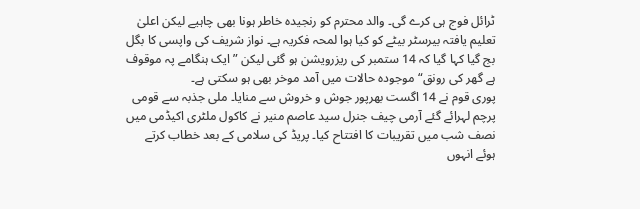ٹرائل فوج ہی کرے گی۔ والد محترم کو رنجیدہ خاطر ہونا بھی چاہیے لیکن اعلیٰ تعلیم یافتہ بیرسٹر بیٹے کو کیا ہوا لمحہ فکریہ ہے۔ نواز شریف کی واپسی کا بگل بج گیا کہا گیا کہ 14 ستمبر کی ریزرویشن ہو گئی لیکن ”ایک ہنگامے پہ موقوف ہے گھر کی رونق“ موجودہ حالات میں آمد موخر بھی ہو سکتی ہے۔
پوری قوم نے 14 اگست بھرپور جوش و خروش سے منایا۔ ملی جذبہ سے قومی پرچم لہرائے گئے آرمی چیف جنرل سید عاصم منیر نے کاکول ملٹری اکیڈمی میں نصف شب میں تقریبات کا افتتاح کیا۔ پریڈ کی سلامی کے بعد خطاب کرتے ہوئے انہوں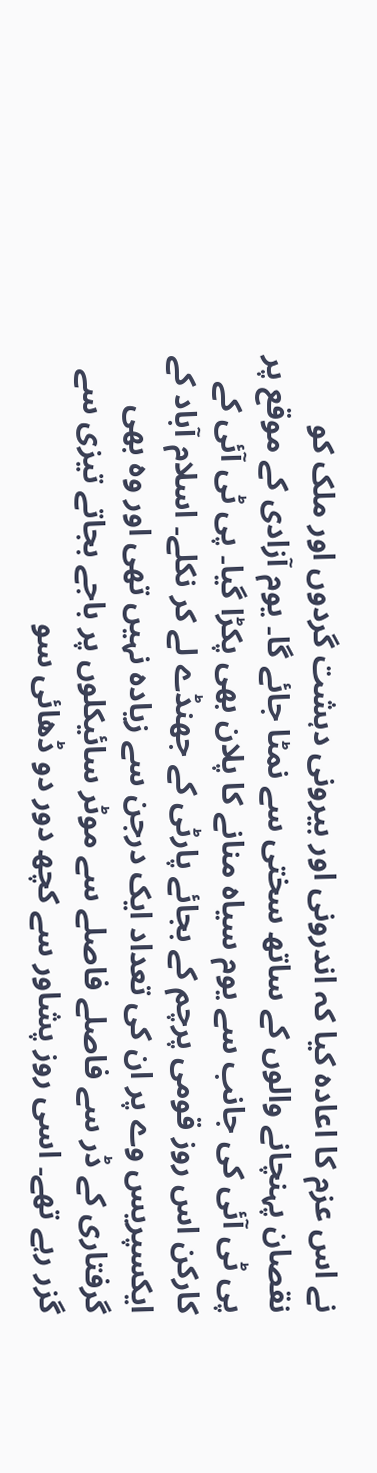نے اس عزم کا اعادہ کیا کہ اندرونی اور بیرونی دہشت گردوں اور ملک کو نقصان پہنچانے والوں کے ساتھ سختی سے نمٹا جائے گا۔ یوم آزادی کے موقع پر پی ٹی آئی کی جانب سے یوم سیاہ منانے کا پلان بھی پکڑا گیا۔ پی ٹی آئی کے کارکن اس روز قومی پرچم کے بجائے پارٹی کے جھنڈے لے کر نکلے۔ اسلام آباد کے ایکسپریس وے پر ان کی تعداد ایک درجن سے زیادہ نہیں تھی اور وہ بھی گرفتاری کے ڈر سے فاصلے فاصلے سے موٹر سائیکلوں پر باجے بجاتے تیزی سے گزر رہے تھے۔ اسی روز پشاور سے کچھ دور دو ڈھائی سو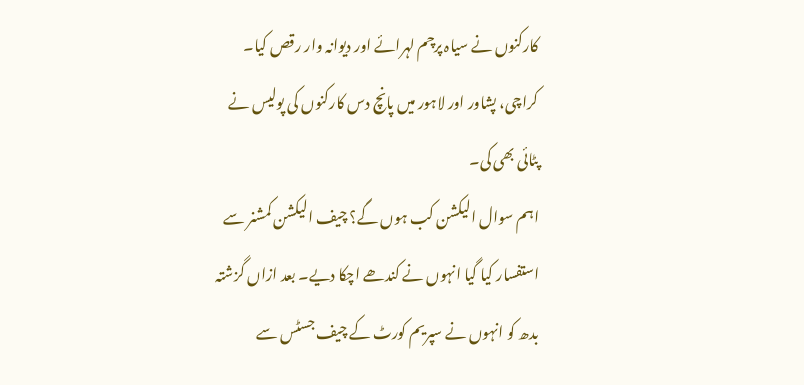کارکنوں نے سیاہ پرچم لہرائے اور دیوانہ وار رقص کیا۔ کراچی، پشاور اور لاہور میں پانچ دس کارکنوں کی پولیس نے پٹائی بھی کی۔
اہم سوال الیکشن کب ہوں گے؟ چیف الیکشن کمشنر سے استفسار کیا گیا انہوں نے کندھے اچکا دیے۔ بعد ازاں گزشتہ بدھ کو انہوں نے سپریم کورٹ کے چیف جسٹس سے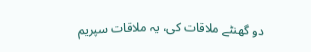دو گھنٹے ملاقات کی، یہ ملاقات سپریم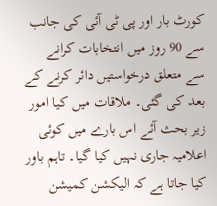کورٹ بار اور پی ٹی آئی کی جانب سے 90 روز میں انتخابات کرانے سے متعلق درخواستیں دائر کرنے کے بعد کی گئی۔ ملاقات میں کیا امور زیر بحث آئے اس بارے میں کوئی اعلامیہ جاری نہیں کیا گیا۔ تاہم باور کیا جاتا ہے کہ الیکشن کمیشن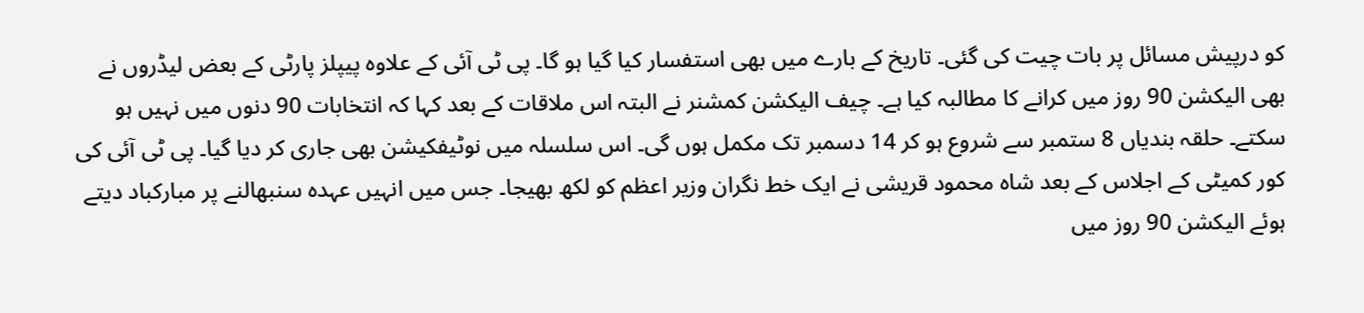کو درپیش مسائل پر بات چیت کی گئی۔ تاریخ کے بارے میں بھی استفسار کیا گیا ہو گا۔ پی ٹی آئی کے علاوہ پیپلز پارٹی کے بعض لیڈروں نے بھی الیکشن 90 روز میں کرانے کا مطالبہ کیا ہے۔ چیف الیکشن کمشنر نے البتہ اس ملاقات کے بعد کہا کہ انتخابات 90 دنوں میں نہیں ہو سکتے۔ حلقہ بندیاں 8 ستمبر سے شروع ہو کر 14 دسمبر تک مکمل ہوں گی۔ اس سلسلہ میں نوٹیفکیشن بھی جاری کر دیا گیا۔ پی ٹی آئی کی کور کمیٹی کے اجلاس کے بعد شاہ محمود قریشی نے ایک خط نگران وزیر اعظم کو لکھ بھیجا۔ جس میں انہیں عہدہ سنبھالنے پر مبارکباد دیتے ہوئے الیکشن 90 روز میں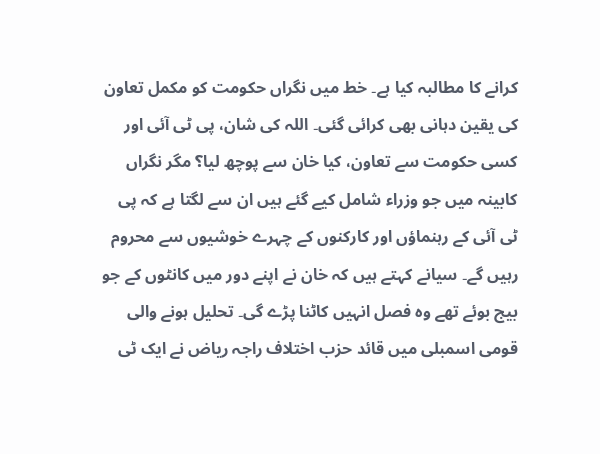کرانے کا مطالبہ کیا ہے۔ خط میں نگراں حکومت کو مکمل تعاون کی یقین دہانی بھی کرائی گئی۔ اللہ کی شان، پی ٹی آئی اور کسی حکومت سے تعاون، کیا خان سے پوچھ لیا؟ مگر نگراں کابینہ میں جو وزراء شامل کیے گئے ہیں ان سے لگتا ہے کہ پی ٹی آئی کے رہنماؤں اور کارکنوں کے چہرے خوشیوں سے محروم رہیں گے۔ سیانے کہتے ہیں کہ خان نے اپنے دور میں کانٹوں کے جو بیج بوئے تھے وہ فصل انہیں کاٹنا پڑے گی۔ تحلیل ہونے والی قومی اسمبلی میں قائد حزب اختلاف راجہ ریاض نے ایک ٹی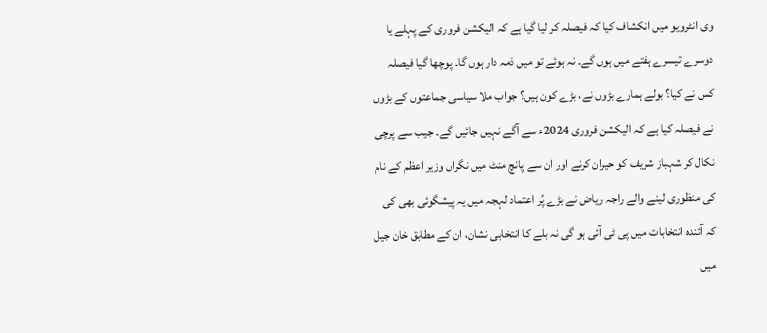وی انٹرویو میں انکشاف کیا کہ فیصلہ کر لیا گیا ہے کہ الیکشن فروری کے پہلے یا دوسرے تیسرے ہفتے میں ہوں گے۔ نہ ہوئے تو میں ذمہ دار ہوں گا۔ پوچھا گیا فیصلہ کس نے کیا؟ بولے ہمارے بڑوں نے، بڑے کون ہیں؟ جواب ملا سیاسی جماعتوں کے بڑوں نے فیصلہ کیا ہے کہ الیکشن فروری 2024ء سے آگے نہیں جائیں گے۔ جیب سے پرچی نکال کر شہباز شریف کو حیران کرنے اور ان سے پانچ منٹ میں نگراں وزیر اعظم کے نام کی منظوری لینے والے راجہ ریاض نے بڑے پُر اعتماد لہجہ میں یہ پیشگوئی بھی کی کہ آئندہ انتخابات میں پی ٹی آئی ہو گی نہ بلے کا انتخابی نشان، ان کے مطابق خان جیل میں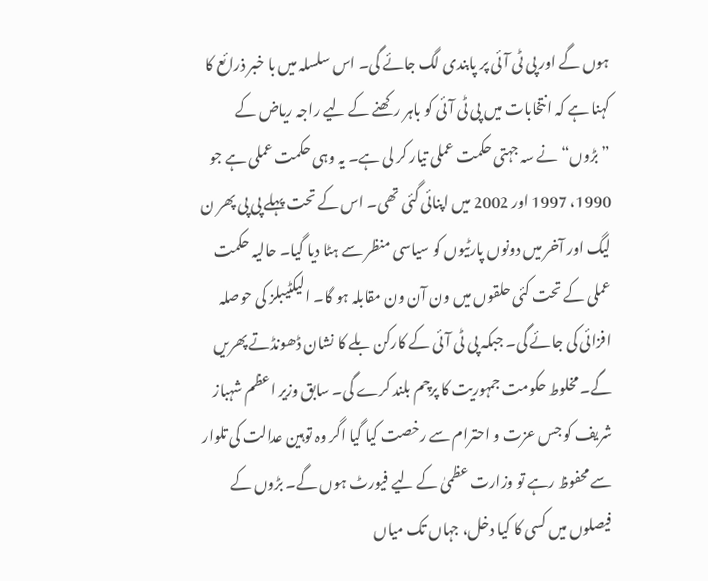ہوں گے اور پی ٹی آئی پر پابندی لگ جائے گی۔ اس سلسلہ میں با خبر ذرائع کا کہنا ہے کہ انتخابات میں پی ٹی آئی کو باہر رکھنے کے لیے راجہ ریاض کے ”بڑوں“ نے سہ جہتی حکمت عملی تیار کر لی ہے۔ یہ وہی حکمت عملی ہے جو 1990، 1997 اور 2002 میں اپنائی گئی تھی۔ اس کے تحت پہلے پی پی پھر ن لیگ اور آخر میں دونوں پارٹیوں کو سیاسی منظر سے ہٹا دیا گیا۔ حالیہ حکمت عملی کے تحت کئی حلقوں میں ون آن ون مقابلہ ہو گا۔ الیکٹیبلز کی حوصلہ افزائی کی جائے گی۔ جبکہ پی ٹی آئی کے کارکن بلے کا نشان ڈھونڈتے پھریں گے۔ مخلوط حکومت جمہوریت کا پرچم بلند کرے گی۔ سابق وزیر اعظم شہباز شریف کو جس عزت و احترام سے رخصت کیا گیا اگر وہ توہین عدالت کی تلوار سے محفوظ رہے تو وزارت عظمیٰ کے لیے فیورٹ ہوں گے۔ بڑوں کے فیصلوں میں کسی کا کیا دخل، جہاں تک میاں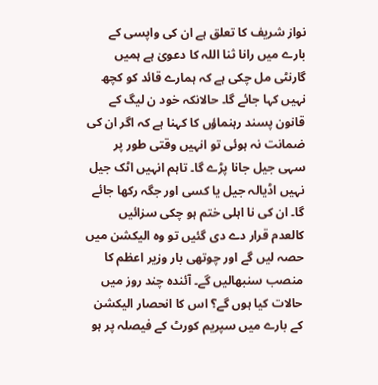نواز شریف کا تعلق ہے ان کی واپسی کے بارے میں رانا ثنا اللہ کا دعویٰ ہے ہمیں گارنٹی مل چکی ہے کہ ہمارے قائد کو کچھ نہیں کہا جائے گا۔ حالانکہ خود ن لیگ کے قانون پسند رہنماؤں کا کہنا ہے کہ اگر ان کی ضمانت نہ ہوئی تو انہیں وقتی طور پر سہی جیل جانا پڑے گا۔ تاہم انہیں اٹک جیل نہیں اڈیالہ جیل یا کسی اور جگہ رکھا جائے گا۔ ان کی نا اہلی ختم ہو چکی سزائیں کالعدم قرار دے دی گئیں تو وہ الیکشن میں حصہ لیں گے اور چوتھی بار وزیر اعظم کا منصب سنبھالیں گے۔ آئندہ چند روز میں حالات کیا ہوں گے؟ اس کا انحصار الیکشن کے بارے میں سپریم کورٹ کے فیصلہ پر ہو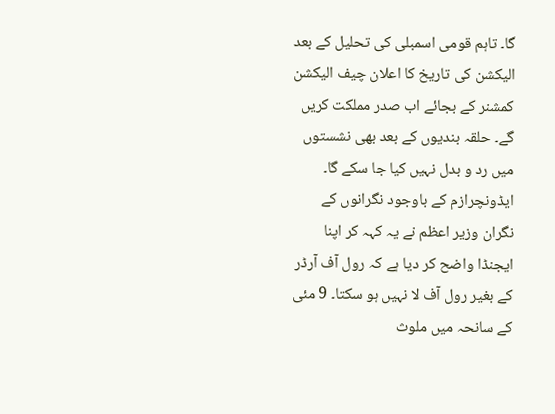گا۔ تاہم قومی اسمبلی کی تحلیل کے بعد الیکشن کی تاریخ کا اعلان چیف الیکشن کمشنر کے بجائے اب صدر مملکت کریں گے۔ حلقہ بندیوں کے بعد بھی نشستوں میں رد و بدل نہیں کیا جا سکے گا۔ ایڈونچرازم کے باوجود نگرانوں کے نگران وزیر اعظم نے یہ کہہ کر اپنا ایجنڈا واضح کر دیا ہے کہ رول آف آرڈر کے بغیر رول آف لا نہیں ہو سکتا۔ 9 مئی کے سانحہ میں ملوث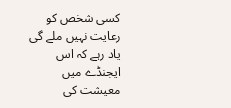کسی شخص کو رعایت نہیں ملے گی یاد رہے کہ اس ایجنڈے میں معیشت کی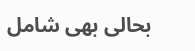بحالی بھی شامل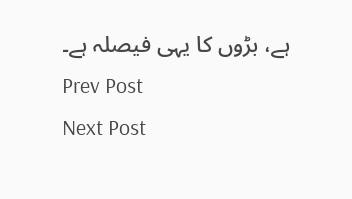ہے، بڑوں کا یہی فیصلہ ہے۔
Prev Post
Next Post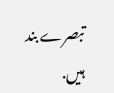تبصرے بند ہیں.